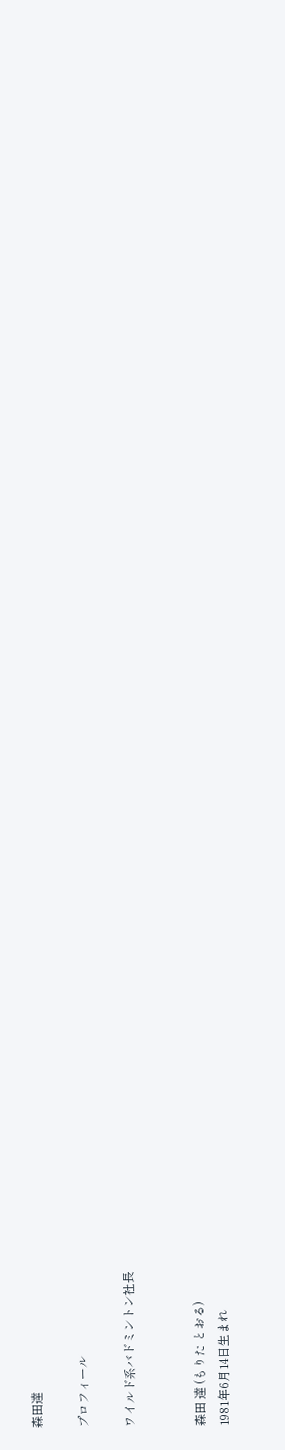森田達

プロフィール

ワイルド系バドミントン社長


森田 達 (もりた とおる)
1981年6月14日生まれ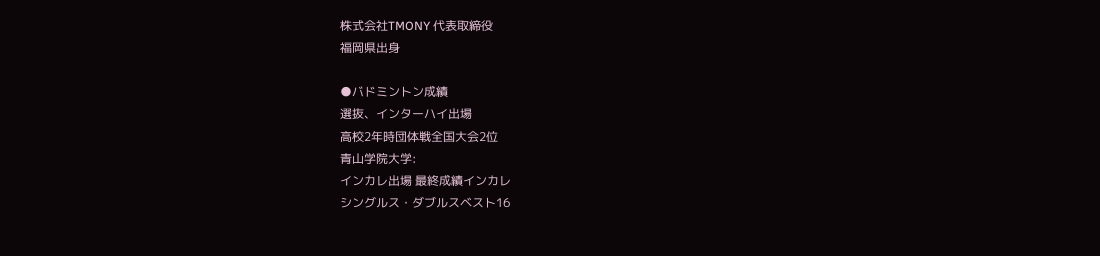株式会社TMONY 代表取締役
福岡県出身

●バドミントン成績
選抜、インターハイ出場
高校2年時団体戦全国大会2位
青山学院大学:
インカレ出場 最終成績インカレ
シングルス・ダブルスベスト16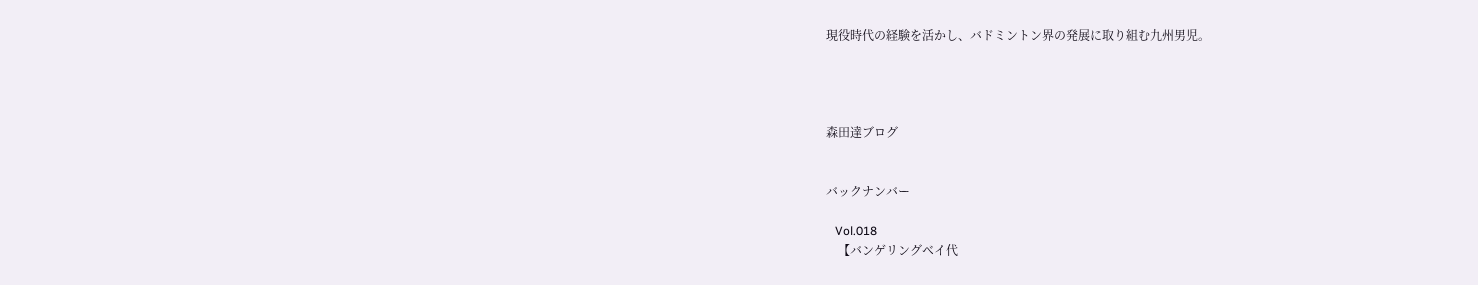現役時代の経験を活かし、バドミントン界の発展に取り組む九州男児。




森田達ブログ


バックナンバー

   Vol.018
    【バンゲリングベイ代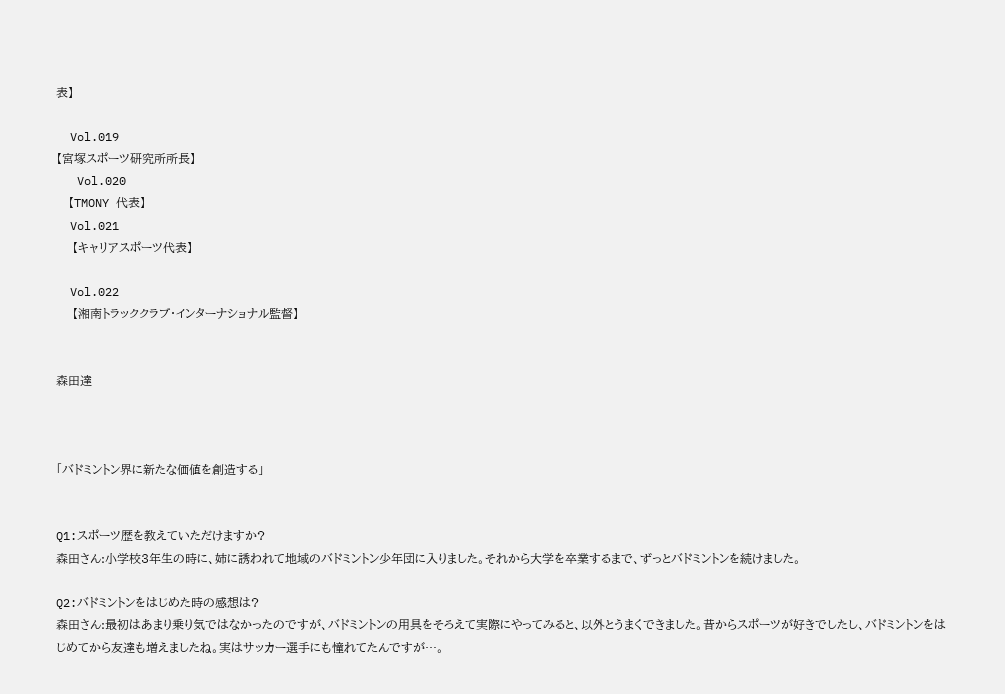表】

  Vol.019
【宮塚スポーツ研究所所長】
   Vol.020
   【TMONY 代表】
  Vol.021
    【キャリアスポーツ代表】

  Vol.022
    【湘南トラッククラブ・インターナショナル監督】


森田達



「バドミントン界に新たな価値を創造する」


Q1:スポーツ歴を教えていただけますか?
森田さん:小学校3年生の時に、姉に誘われて地域のバドミントン少年団に入りました。それから大学を卒業するまで、ずっとバドミントンを続けました。

Q2:バドミントンをはじめた時の感想は?
森田さん:最初はあまり乗り気ではなかったのですが、バドミントンの用具をそろえて実際にやってみると、以外とうまくできました。昔からスポーツが好きでしたし、バドミントンをはじめてから友達も増えましたね。実はサッカー選手にも憧れてたんですが…。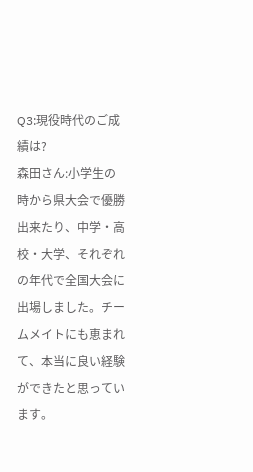Q3:現役時代のご成績は?
森田さん:小学生の時から県大会で優勝出来たり、中学・高校・大学、それぞれの年代で全国大会に出場しました。チームメイトにも恵まれて、本当に良い経験ができたと思っています。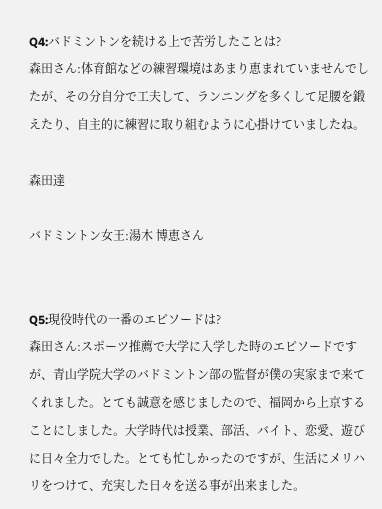Q4:バドミントンを続ける上で苦労したことは?
森田さん:体育館などの練習環境はあまり恵まれていませんでしたが、その分自分で工夫して、ランニングを多くして足腰を鍛えたり、自主的に練習に取り組むように心掛けていましたね。

森田達

バドミントン女王:湯木 博恵さん


Q5:現役時代の一番のエピソードは?
森田さん:スポーツ推薦で大学に入学した時のエピソードですが、青山学院大学のバドミントン部の監督が僕の実家まで来てくれました。とても誠意を感じましたので、福岡から上京することにしました。大学時代は授業、部活、バイト、恋愛、遊びに日々全力でした。とても忙しかったのですが、生活にメリハリをつけて、充実した日々を送る事が出来ました。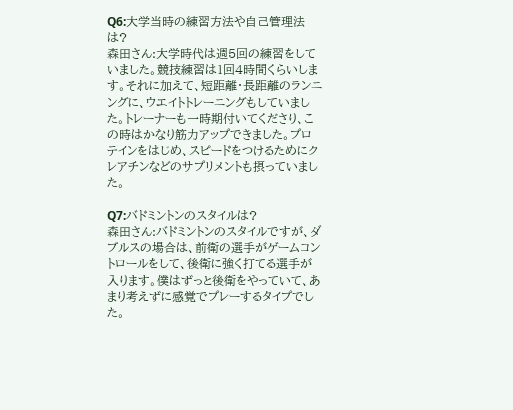Q6:大学当時の練習方法や自己管理法は?
森田さん:大学時代は週5回の練習をしていました。競技練習は1回4時間くらいします。それに加えて、短距離・長距離のランニングに、ウエイトトレーニングもしていました。トレーナーも一時期付いてくださり、この時はかなり筋力アップできました。プロテインをはじめ、スピードをつけるためにクレアチンなどのサプリメントも摂っていました。

Q7:バドミントンのスタイルは?
森田さん:バドミントンのスタイルですが、ダブルスの場合は、前衛の選手がゲームコントロールをして、後衛に強く打てる選手が入ります。僕はずっと後衛をやっていて、あまり考えずに感覚でプレーするタイプでした。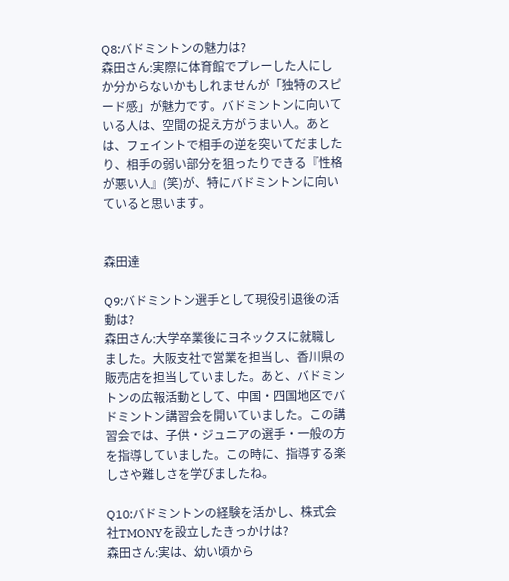Q8:バドミントンの魅力は?
森田さん:実際に体育館でプレーした人にしか分からないかもしれませんが「独特のスピード感」が魅力です。バドミントンに向いている人は、空間の捉え方がうまい人。あとは、フェイントで相手の逆を突いてだましたり、相手の弱い部分を狙ったりできる『性格が悪い人』(笑)が、特にバドミントンに向いていると思います。


森田達

Q9:バドミントン選手として現役引退後の活動は?
森田さん:大学卒業後にヨネックスに就職しました。大阪支社で営業を担当し、香川県の販売店を担当していました。あと、バドミントンの広報活動として、中国・四国地区でバドミントン講習会を開いていました。この講習会では、子供・ジュニアの選手・一般の方を指導していました。この時に、指導する楽しさや難しさを学びましたね。

Q10:バドミントンの経験を活かし、株式会社TMONYを設立したきっかけは?
森田さん:実は、幼い頃から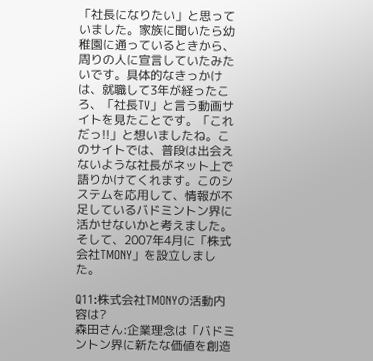「社長になりたい」と思っていました。家族に聞いたら幼稚園に通っているときから、周りの人に宣言していたみたいです。具体的なきっかけは、就職して3年が経ったころ、「社長TV」と言う動画サイトを見たことです。「これだっ!!」と想いましたね。このサイトでは、普段は出会えないような社長がネット上で語りかけてくれます。このシステムを応用して、情報が不足しているバドミントン界に活かせないかと考えました。そして、2007年4月に「株式会社TMONY」を設立しました。

Q11:株式会社TMONYの活動内容は?
森田さん:企業理念は「バドミントン界に新たな価値を創造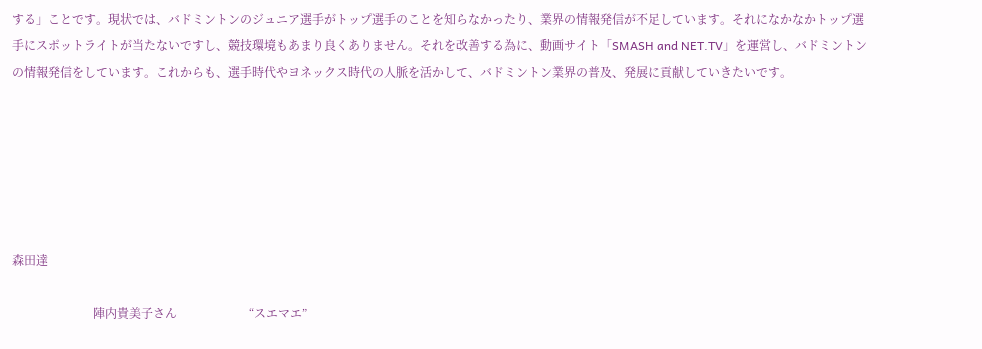する」ことです。現状では、バドミントンのジュニア選手がトップ選手のことを知らなかったり、業界の情報発信が不足しています。それになかなかトップ選手にスポットライトが当たないですし、競技環境もあまり良くありません。それを改善する為に、動画サイト「SMASH and NET.TV」を運営し、バドミントンの情報発信をしています。これからも、選手時代やヨネックス時代の人脈を活かして、バドミントン業界の普及、発展に貢献していきたいです。






森田達

                           陣内貴美子さん                        “スエマエ”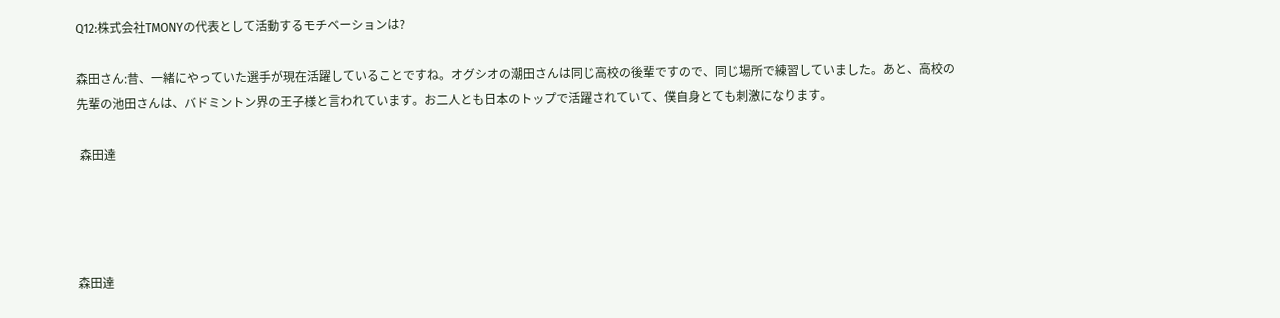Q12:株式会社TMONYの代表として活動するモチベーションは?

森田さん:昔、一緒にやっていた選手が現在活躍していることですね。オグシオの潮田さんは同じ高校の後輩ですので、同じ場所で練習していました。あと、高校の先輩の池田さんは、バドミントン界の王子様と言われています。お二人とも日本のトップで活躍されていて、僕自身とても刺激になります。

 森田達




森田達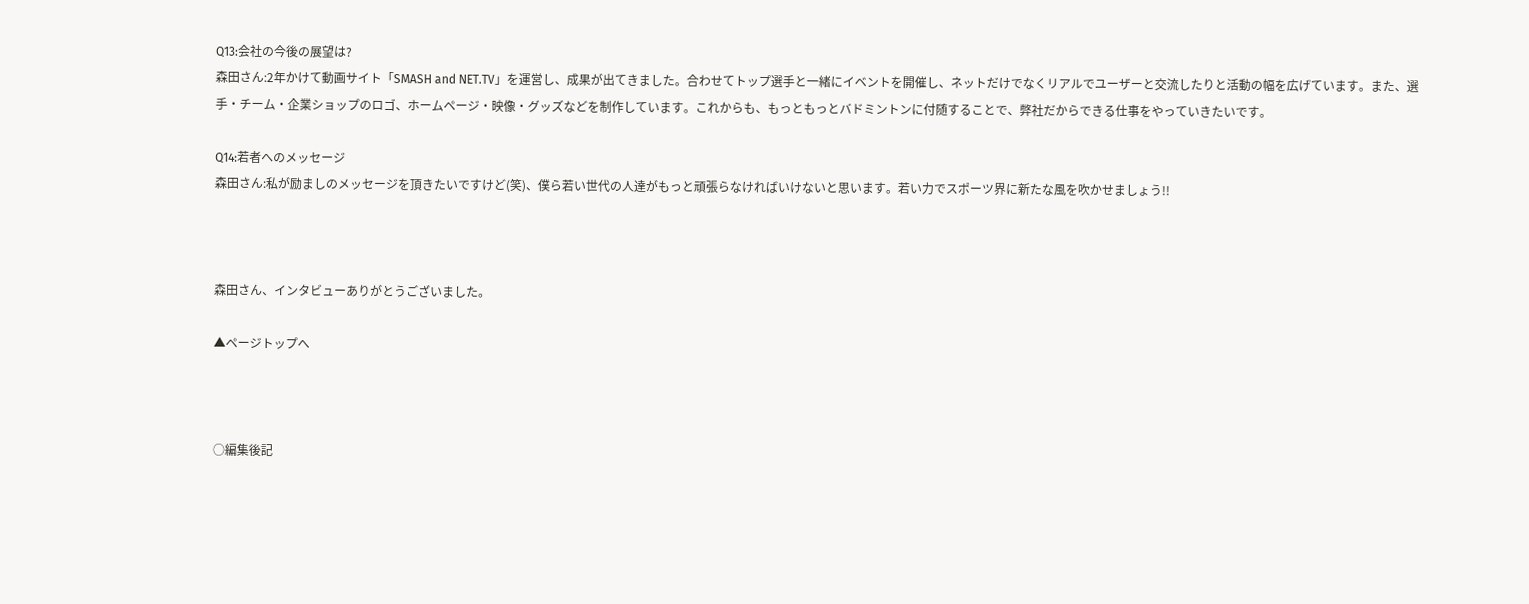Q13:会社の今後の展望は?
森田さん:2年かけて動画サイト「SMASH and NET.TV」を運営し、成果が出てきました。合わせてトップ選手と一緒にイベントを開催し、ネットだけでなくリアルでユーザーと交流したりと活動の幅を広げています。また、選手・チーム・企業ショップのロゴ、ホームページ・映像・グッズなどを制作しています。これからも、もっともっとバドミントンに付随することで、弊社だからできる仕事をやっていきたいです。

Q14:若者へのメッセージ
森田さん:私が励ましのメッセージを頂きたいですけど(笑)、僕ら若い世代の人達がもっと頑張らなければいけないと思います。若い力でスポーツ界に新たな風を吹かせましょう!!



森田さん、インタビューありがとうございました。

▲ページトップへ



○編集後記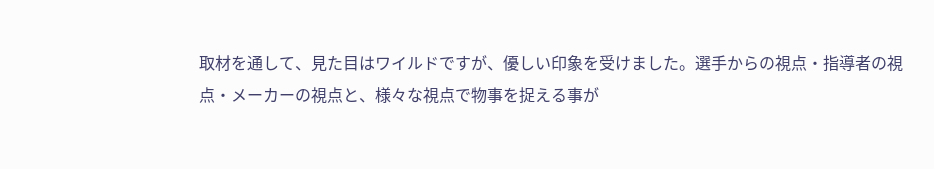取材を通して、見た目はワイルドですが、優しい印象を受けました。選手からの視点・指導者の視点・メーカーの視点と、様々な視点で物事を捉える事が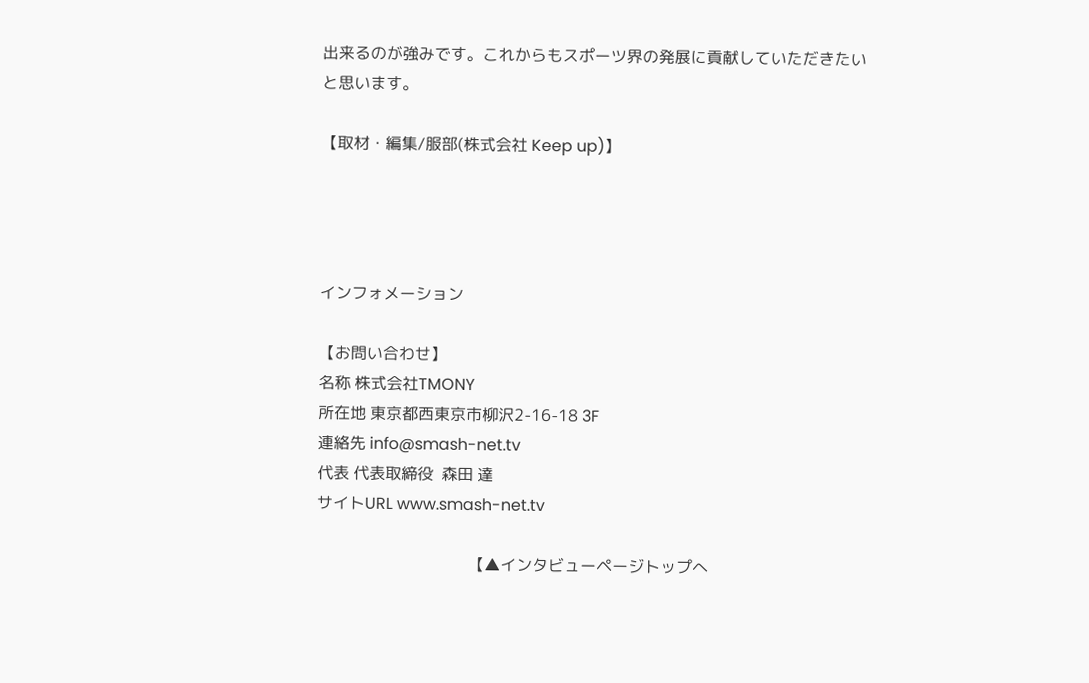出来るのが強みです。これからもスポーツ界の発展に貢献していただきたいと思います。

【取材・編集/服部(株式会社 Keep up)】




インフォメーション

【お問い合わせ】
名称 株式会社TMONY
所在地 東京都西東京市柳沢2-16-18 3F
連絡先 info@smash-net.tv
代表 代表取締役  森田 達
サイトURL www.smash-net.tv

                                      【▲インタビューページトップへ